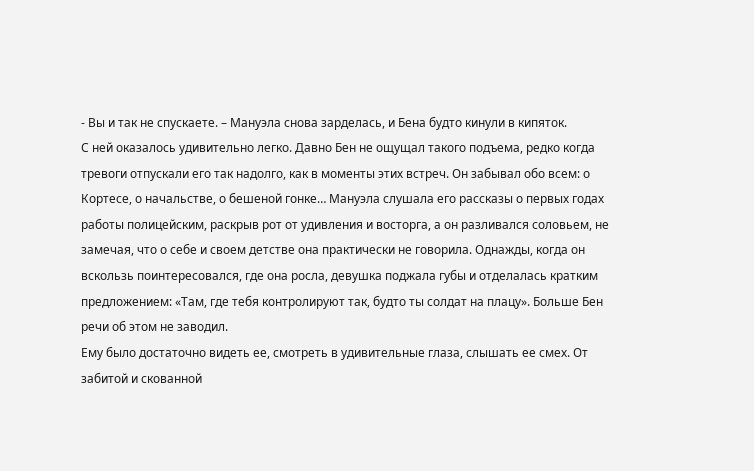- Вы и так не спускаете. – Мануэла снова зарделась, и Бена будто кинули в кипяток.
С ней оказалось удивительно легко. Давно Бен не ощущал такого подъема, редко когда тревоги отпускали его так надолго, как в моменты этих встреч. Он забывал обо всем: о Кортесе, о начальстве, о бешеной гонке… Мануэла слушала его рассказы о первых годах работы полицейским, раскрыв рот от удивления и восторга, а он разливался соловьем, не замечая, что о себе и своем детстве она практически не говорила. Однажды, когда он вскользь поинтересовался, где она росла, девушка поджала губы и отделалась кратким предложением: «Там, где тебя контролируют так, будто ты солдат на плацу». Больше Бен речи об этом не заводил.
Ему было достаточно видеть ее, смотреть в удивительные глаза, слышать ее смех. От забитой и скованной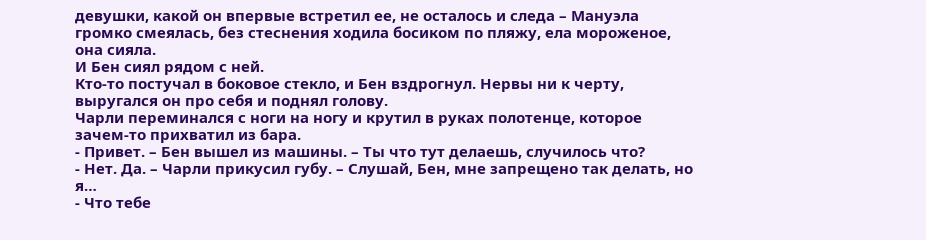девушки, какой он впервые встретил ее, не осталось и следа – Мануэла громко смеялась, без стеснения ходила босиком по пляжу, ела мороженое, она сияла.
И Бен сиял рядом с ней.
Кто-то постучал в боковое стекло, и Бен вздрогнул. Нервы ни к черту, выругался он про себя и поднял голову.
Чарли переминался с ноги на ногу и крутил в руках полотенце, которое зачем-то прихватил из бара.
- Привет. – Бен вышел из машины. – Ты что тут делаешь, случилось что?
- Нет. Да. – Чарли прикусил губу. – Слушай, Бен, мне запрещено так делать, но я…
- Что тебе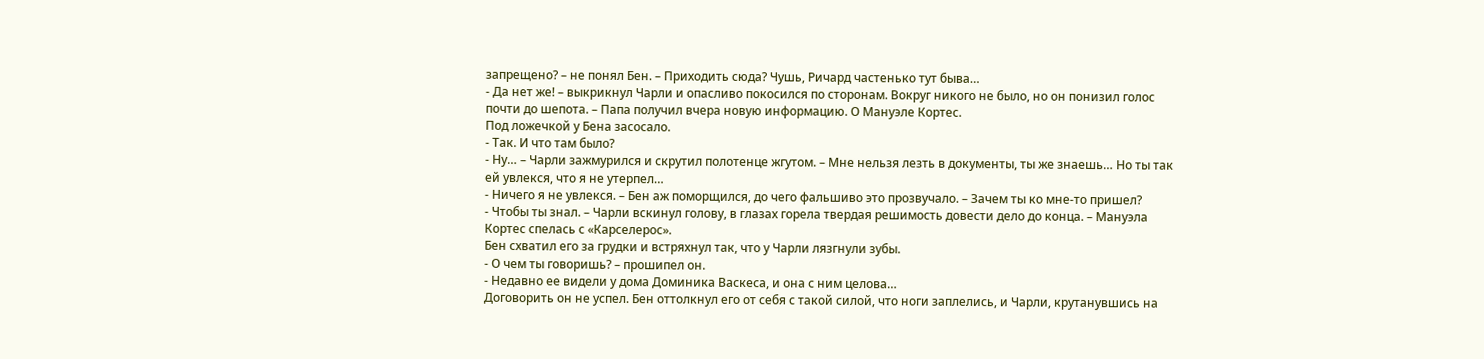запрещено? – не понял Бен. – Приходить сюда? Чушь, Ричард частенько тут быва…
- Да нет же! – выкрикнул Чарли и опасливо покосился по сторонам. Вокруг никого не было, но он понизил голос почти до шепота. – Папа получил вчера новую информацию. О Мануэле Кортес.
Под ложечкой у Бена засосало.
- Так. И что там было?
- Ну… – Чарли зажмурился и скрутил полотенце жгутом. – Мне нельзя лезть в документы, ты же знаешь… Но ты так ей увлекся, что я не утерпел…
- Ничего я не увлекся. – Бен аж поморщился, до чего фальшиво это прозвучало. – Зачем ты ко мне-то пришел?
- Чтобы ты знал. – Чарли вскинул голову, в глазах горела твердая решимость довести дело до конца. – Мануэла Кортес спелась с «Карселерос».
Бен схватил его за грудки и встряхнул так, что у Чарли лязгнули зубы.
- О чем ты говоришь? – прошипел он.
- Недавно ее видели у дома Доминика Васкеса, и она с ним целова…
Договорить он не успел. Бен оттолкнул его от себя с такой силой, что ноги заплелись, и Чарли, крутанувшись на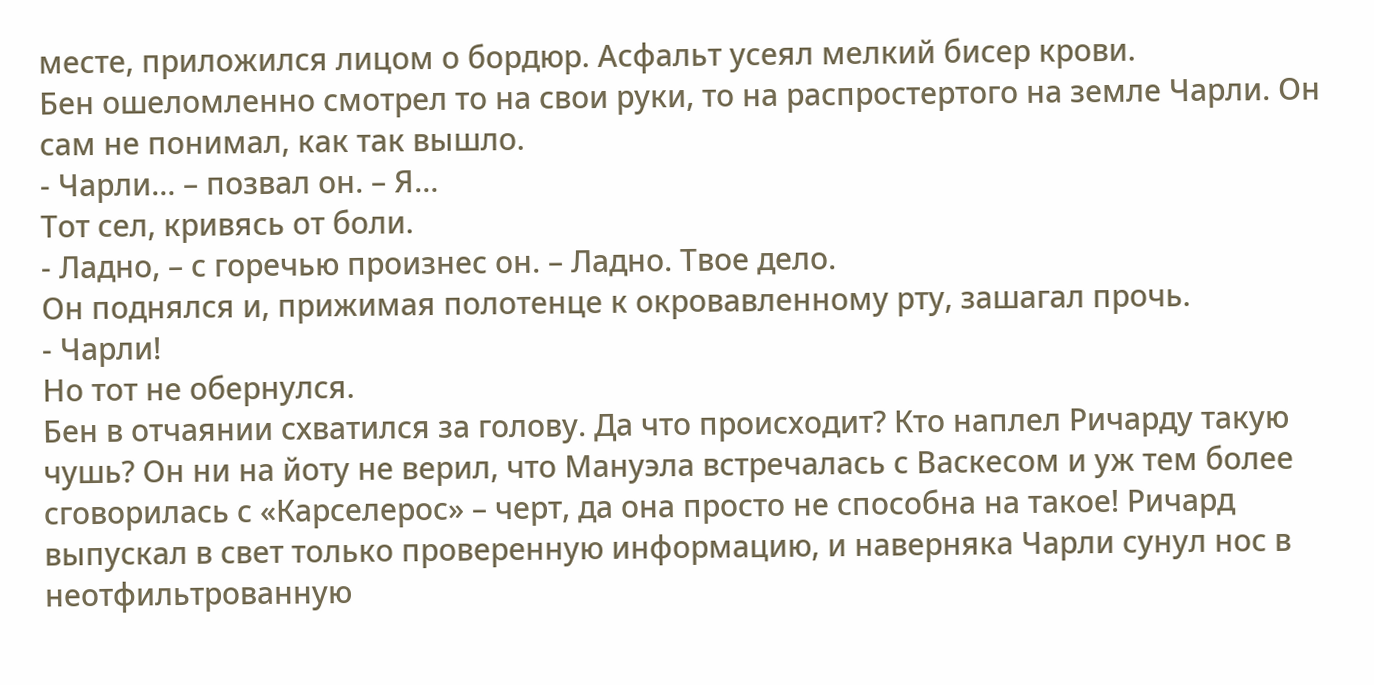месте, приложился лицом о бордюр. Асфальт усеял мелкий бисер крови.
Бен ошеломленно смотрел то на свои руки, то на распростертого на земле Чарли. Он сам не понимал, как так вышло.
- Чарли… – позвал он. – Я…
Тот сел, кривясь от боли.
- Ладно, – с горечью произнес он. – Ладно. Твое дело.
Он поднялся и, прижимая полотенце к окровавленному рту, зашагал прочь.
- Чарли!
Но тот не обернулся.
Бен в отчаянии схватился за голову. Да что происходит? Кто наплел Ричарду такую чушь? Он ни на йоту не верил, что Мануэла встречалась с Васкесом и уж тем более сговорилась с «Карселерос» – черт, да она просто не способна на такое! Ричард выпускал в свет только проверенную информацию, и наверняка Чарли сунул нос в неотфильтрованную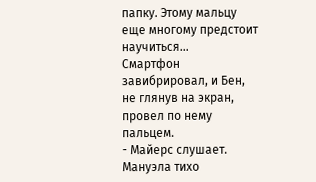папку. Этому мальцу еще многому предстоит научиться…
Смартфон завибрировал, и Бен, не глянув на экран, провел по нему пальцем.
- Майерс слушает.
Мануэла тихо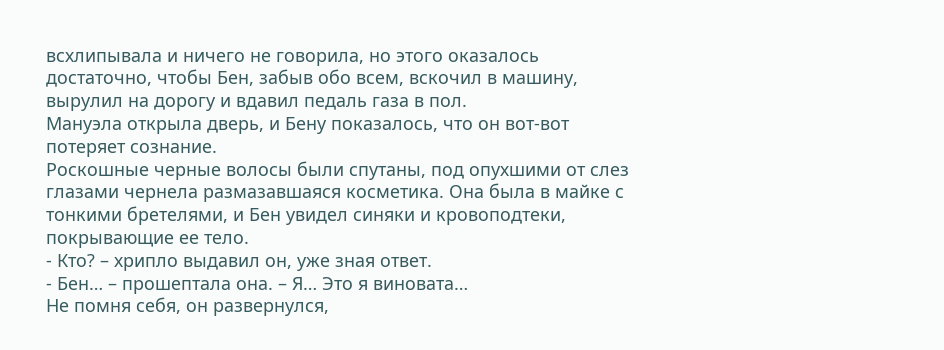всхлипывала и ничего не говорила, но этого оказалось достаточно, чтобы Бен, забыв обо всем, вскочил в машину, вырулил на дорогу и вдавил педаль газа в пол.
Мануэла открыла дверь, и Бену показалось, что он вот-вот потеряет сознание.
Роскошные черные волосы были спутаны, под опухшими от слез глазами чернела размазавшаяся косметика. Она была в майке с тонкими бретелями, и Бен увидел синяки и кровоподтеки, покрывающие ее тело.
- Кто? – хрипло выдавил он, уже зная ответ.
- Бен… – прошептала она. – Я… Это я виновата…
Не помня себя, он развернулся,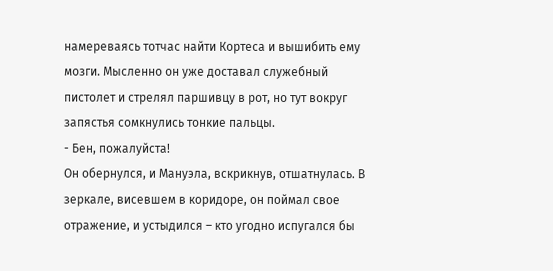намереваясь тотчас найти Кортеса и вышибить ему мозги. Мысленно он уже доставал служебный пистолет и стрелял паршивцу в рот, но тут вокруг запястья сомкнулись тонкие пальцы.
- Бен, пожалуйста!
Он обернулся, и Мануэла, вскрикнув, отшатнулась. В зеркале, висевшем в коридоре, он поймал свое отражение, и устыдился – кто угодно испугался бы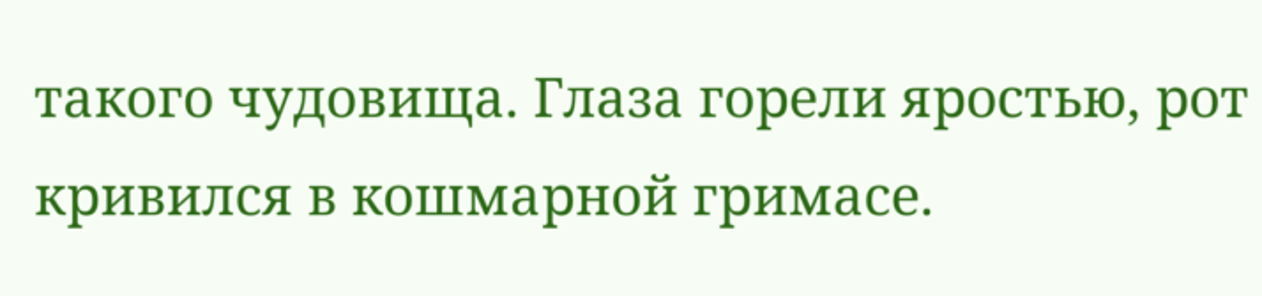такого чудовища. Глаза горели яростью, рот кривился в кошмарной гримасе.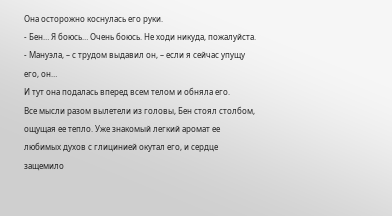Она осторожно коснулась его руки.
- Бен… Я боюсь… Очень боюсь. Не ходи никуда, пожалуйста.
- Мануэла, – с трудом выдавил он, – если я сейчас упущу его, он…
И тут она подалась вперед всем телом и обняла его.
Все мысли разом вылетели из головы, Бен стоял столбом, ощущая ее тепло. Уже знакомый легкий аромат ее любимых духов с глицинией окутал его, и сердце защемило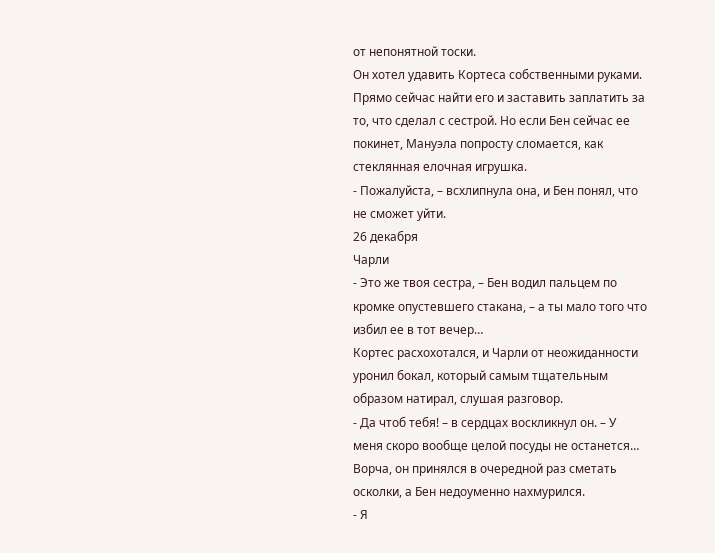от непонятной тоски.
Он хотел удавить Кортеса собственными руками. Прямо сейчас найти его и заставить заплатить за то, что сделал с сестрой. Но если Бен сейчас ее покинет, Мануэла попросту сломается, как стеклянная елочная игрушка.
- Пожалуйста, – всхлипнула она, и Бен понял, что не сможет уйти.
26 декабря
Чарли
- Это же твоя сестра, – Бен водил пальцем по кромке опустевшего стакана, – а ты мало того что избил ее в тот вечер…
Кортес расхохотался, и Чарли от неожиданности уронил бокал, который самым тщательным образом натирал, слушая разговор.
- Да чтоб тебя! – в сердцах воскликнул он. – У меня скоро вообще целой посуды не останется…
Ворча, он принялся в очередной раз сметать осколки, а Бен недоуменно нахмурился.
- Я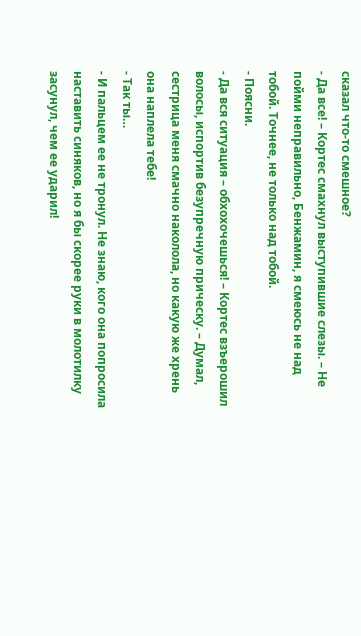сказал что-то смешное?
- Да все! – Кортес смахнул выступившие слезы. – Не пойми неправильно, Бенжамин, я смеюсь не над тобой. Точнее, не только над тобой.
- Поясни.
- Да вся ситуация – обхохочешься! – Кортес взъерошил волосы, испортив безупречную прическу. – Думал, сестрица меня смачно наколола, но какую же хрень она наплела тебе!
- Так ты…
- И пальцем ее не тронул. Не знаю, кого она попросила наставить синяков, но я бы скорее руки в молотилку засунул, чем ее ударил!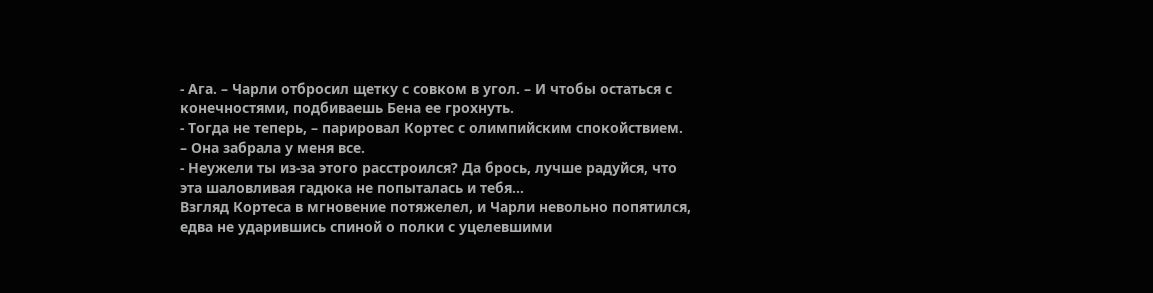- Ага. – Чарли отбросил щетку с совком в угол. – И чтобы остаться с конечностями, подбиваешь Бена ее грохнуть.
- Тогда не теперь, – парировал Кортес с олимпийским спокойствием. – Она забрала у меня все.
- Неужели ты из-за этого расстроился? Да брось, лучше радуйся, что эта шаловливая гадюка не попыталась и тебя…
Взгляд Кортеса в мгновение потяжелел, и Чарли невольно попятился, едва не ударившись спиной о полки с уцелевшими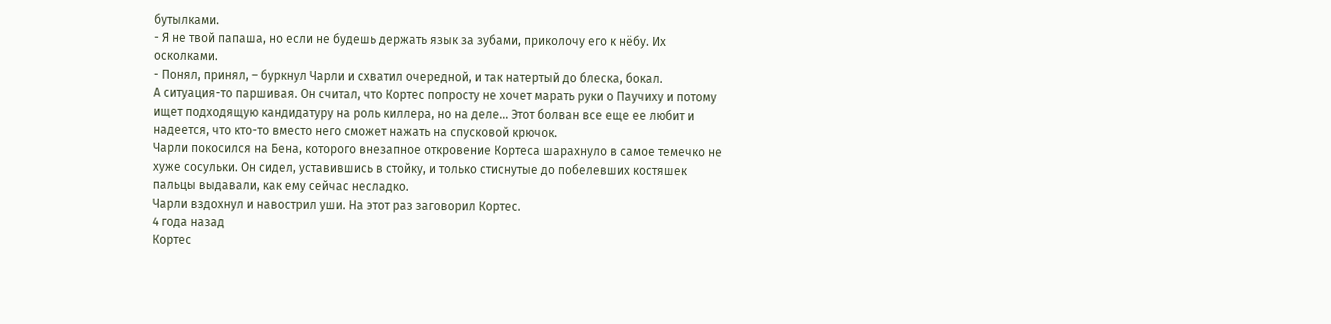бутылками.
- Я не твой папаша, но если не будешь держать язык за зубами, приколочу его к нёбу. Их осколками.
- Понял, принял, – буркнул Чарли и схватил очередной, и так натертый до блеска, бокал.
А ситуация-то паршивая. Он считал, что Кортес попросту не хочет марать руки о Паучиху и потому ищет подходящую кандидатуру на роль киллера, но на деле… Этот болван все еще ее любит и надеется, что кто-то вместо него сможет нажать на спусковой крючок.
Чарли покосился на Бена, которого внезапное откровение Кортеса шарахнуло в самое темечко не хуже сосульки. Он сидел, уставившись в стойку, и только стиснутые до побелевших костяшек пальцы выдавали, как ему сейчас несладко.
Чарли вздохнул и навострил уши. На этот раз заговорил Кортес.
4 года назад
Кортес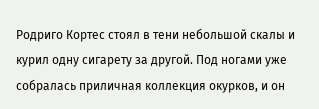Родриго Кортес стоял в тени небольшой скалы и курил одну сигарету за другой. Под ногами уже собралась приличная коллекция окурков, и он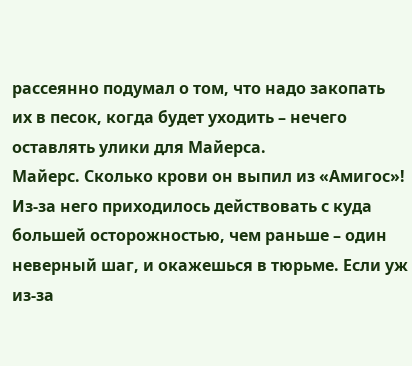рассеянно подумал о том, что надо закопать их в песок, когда будет уходить – нечего оставлять улики для Майерса.
Майерс. Сколько крови он выпил из «Амигос»! Из-за него приходилось действовать с куда большей осторожностью, чем раньше – один неверный шаг, и окажешься в тюрьме. Если уж из-за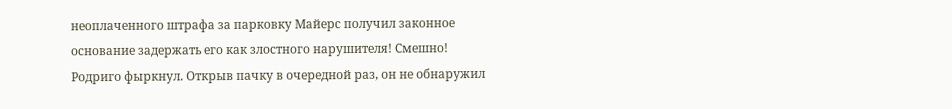неоплаченного штрафа за парковку Майерс получил законное основание задержать его как злостного нарушителя! Смешно!
Родриго фыркнул. Открыв пачку в очередной раз, он не обнаружил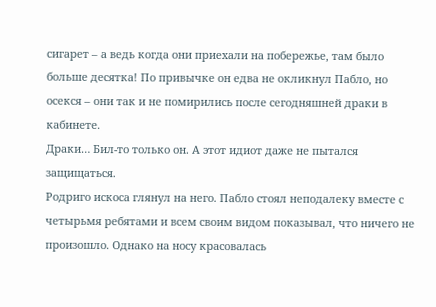сигарет – а ведь когда они приехали на побережье, там было больше десятка! По привычке он едва не окликнул Пабло, но осекся – они так и не помирились после сегодняшней драки в кабинете.
Драки… Бил-то только он. А этот идиот даже не пытался защищаться.
Родриго искоса глянул на него. Пабло стоял неподалеку вместе с четырьмя ребятами и всем своим видом показывал, что ничего не произошло. Однако на носу красовалась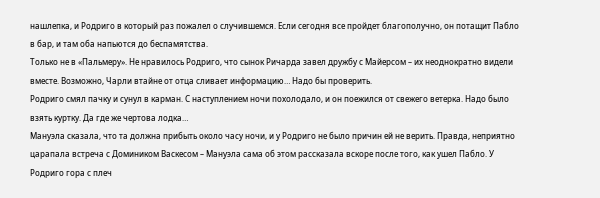нашлепка, и Родриго в который раз пожалел о случившемся. Если сегодня все пройдет благополучно, он потащит Пабло в бар, и там оба напьются до беспамятства.
Только не в «Пальмеру». Не нравилось Родриго, что сынок Ричарда завел дружбу с Майерсом – их неоднократно видели вместе. Возможно, Чарли втайне от отца сливает информацию… Надо бы проверить.
Родриго смял пачку и сунул в карман. С наступлением ночи похолодало, и он поежился от свежего ветерка. Надо было взять куртку. Да где же чертова лодка…
Мануэла сказала, что та должна прибыть около часу ночи, и у Родриго не было причин ей не верить. Правда, неприятно царапала встреча с Домиником Васкесом – Мануэла сама об этом рассказала вскоре после того, как ушел Пабло. У Родриго гора с плеч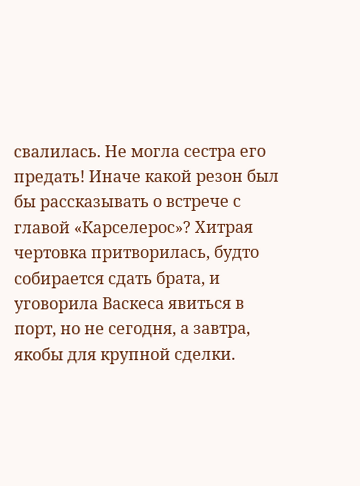свалилась. Не могла сестра его предать! Иначе какой резон был бы рассказывать о встрече с главой «Карселерос»? Хитрая чертовка притворилась, будто собирается сдать брата, и уговорила Васкеса явиться в порт, но не сегодня, а завтра, якобы для крупной сделки.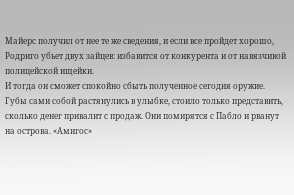Майерс получил от нее те же сведения, и если все пройдет хорошо, Родриго убьет двух зайцев: избавится от конкурента и от навязчивой полицейской ищейки.
И тогда он сможет спокойно сбыть полученное сегодня оружие.
Губы сами собой растянулись в улыбке, стоило только представить, сколько денег привалит с продаж. Они помирятся с Пабло и рванут на острова. «Амигос»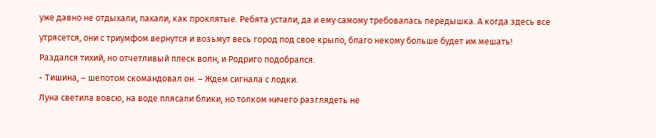уже давно не отдыхали, пахали, как проклятые. Ребята устали, да и ему самому требовалась передышка. А когда здесь все утрясется, они с триумфом вернутся и возьмут весь город под свое крыло, благо некому больше будет им мешать!
Раздался тихий, но отчетливый плеск волн, и Родриго подобрался.
- Тишина, – шепотом скомандовал он. – Ждем сигнала с лодки.
Луна светила вовсю, на воде плясали блики, но толком ничего разглядеть не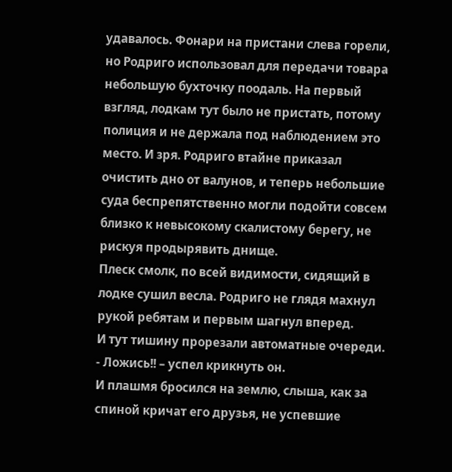удавалось. Фонари на пристани слева горели, но Родриго использовал для передачи товара небольшую бухточку поодаль. На первый взгляд, лодкам тут было не пристать, потому полиция и не держала под наблюдением это место. И зря. Родриго втайне приказал очистить дно от валунов, и теперь небольшие суда беспрепятственно могли подойти совсем близко к невысокому скалистому берегу, не рискуя продырявить днище.
Плеск смолк, по всей видимости, сидящий в лодке сушил весла. Родриго не глядя махнул рукой ребятам и первым шагнул вперед.
И тут тишину прорезали автоматные очереди.
- Ложись!! – успел крикнуть он.
И плашмя бросился на землю, слыша, как за спиной кричат его друзья, не успевшие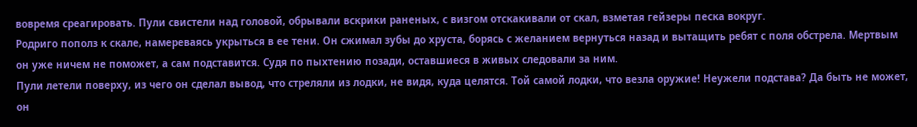вовремя среагировать. Пули свистели над головой, обрывали вскрики раненых, с визгом отскакивали от скал, взметая гейзеры песка вокруг.
Родриго пополз к скале, намереваясь укрыться в ее тени. Он сжимал зубы до хруста, борясь с желанием вернуться назад и вытащить ребят с поля обстрела. Мертвым он уже ничем не поможет, а сам подставится. Судя по пыхтению позади, оставшиеся в живых следовали за ним.
Пули летели поверху, из чего он сделал вывод, что стреляли из лодки, не видя, куда целятся. Той самой лодки, что везла оружие! Неужели подстава? Да быть не может, он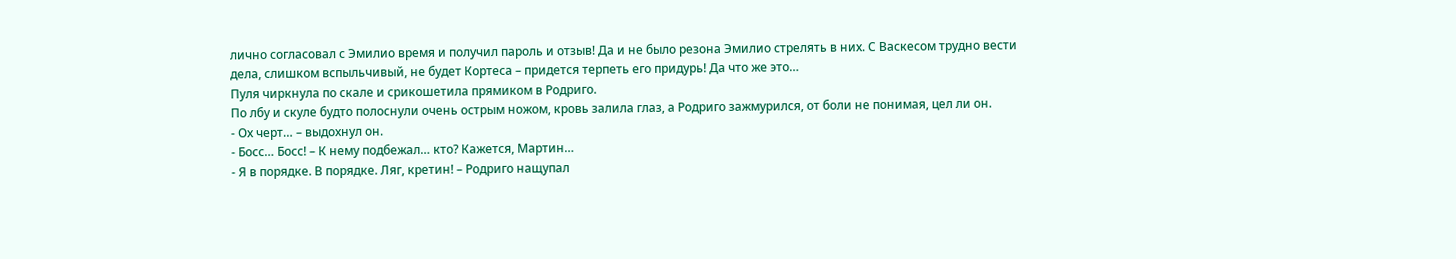лично согласовал с Эмилио время и получил пароль и отзыв! Да и не было резона Эмилио стрелять в них. С Васкесом трудно вести дела, слишком вспыльчивый, не будет Кортеса – придется терпеть его придурь! Да что же это…
Пуля чиркнула по скале и срикошетила прямиком в Родриго.
По лбу и скуле будто полоснули очень острым ножом, кровь залила глаз, а Родриго зажмурился, от боли не понимая, цел ли он.
- Ох черт… – выдохнул он.
- Босс… Босс! – К нему подбежал… кто? Кажется, Мартин…
- Я в порядке. В порядке. Ляг, кретин! – Родриго нащупал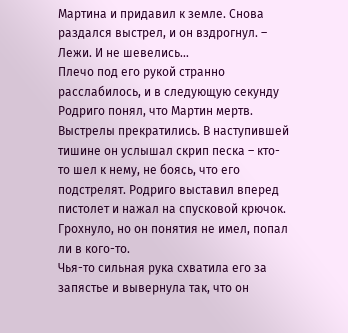Мартина и придавил к земле. Снова раздался выстрел, и он вздрогнул. – Лежи. И не шевелись…
Плечо под его рукой странно расслабилось, и в следующую секунду Родриго понял, что Мартин мертв.
Выстрелы прекратились. В наступившей тишине он услышал скрип песка – кто-то шел к нему, не боясь, что его подстрелят. Родриго выставил вперед пистолет и нажал на спусковой крючок. Грохнуло, но он понятия не имел, попал ли в кого-то.
Чья-то сильная рука схватила его за запястье и вывернула так, что он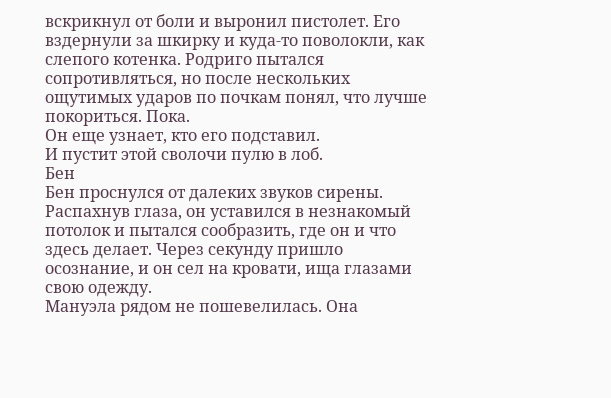вскрикнул от боли и выронил пистолет. Его вздернули за шкирку и куда-то поволокли, как слепого котенка. Родриго пытался сопротивляться, но после нескольких ощутимых ударов по почкам понял, что лучше покориться. Пока.
Он еще узнает, кто его подставил.
И пустит этой сволочи пулю в лоб.
Бен
Бен проснулся от далеких звуков сирены.
Распахнув глаза, он уставился в незнакомый потолок и пытался сообразить, где он и что здесь делает. Через секунду пришло осознание, и он сел на кровати, ища глазами свою одежду.
Мануэла рядом не пошевелилась. Она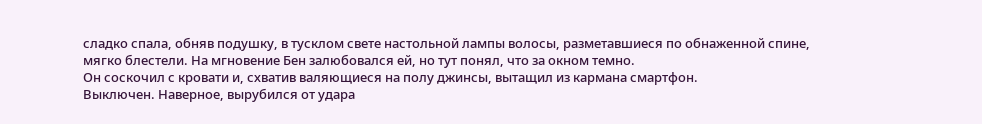сладко спала, обняв подушку, в тусклом свете настольной лампы волосы, разметавшиеся по обнаженной спине, мягко блестели. На мгновение Бен залюбовался ей, но тут понял, что за окном темно.
Он соскочил с кровати и, схватив валяющиеся на полу джинсы, вытащил из кармана смартфон.
Выключен. Наверное, вырубился от удара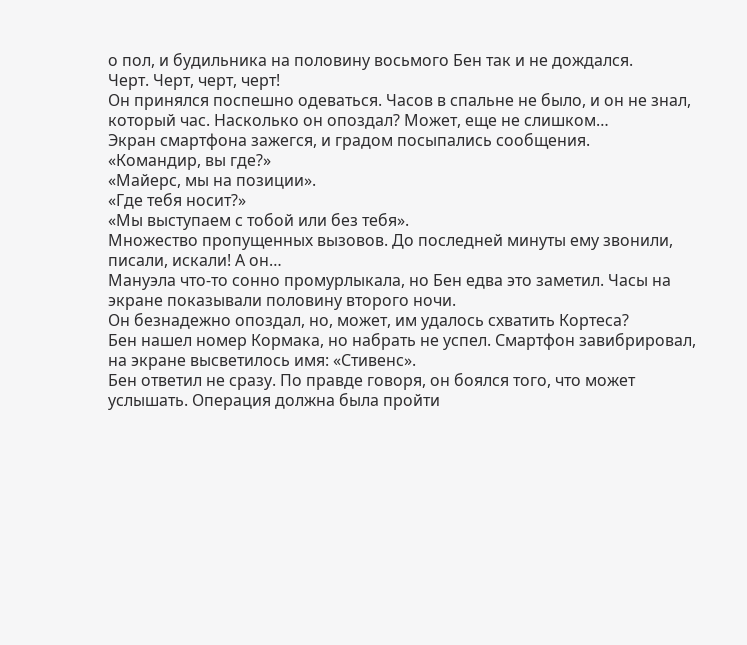о пол, и будильника на половину восьмого Бен так и не дождался.
Черт. Черт, черт, черт!
Он принялся поспешно одеваться. Часов в спальне не было, и он не знал, который час. Насколько он опоздал? Может, еще не слишком…
Экран смартфона зажегся, и градом посыпались сообщения.
«Командир, вы где?»
«Майерс, мы на позиции».
«Где тебя носит?»
«Мы выступаем с тобой или без тебя».
Множество пропущенных вызовов. До последней минуты ему звонили, писали, искали! А он…
Мануэла что-то сонно промурлыкала, но Бен едва это заметил. Часы на экране показывали половину второго ночи.
Он безнадежно опоздал, но, может, им удалось схватить Кортеса?
Бен нашел номер Кормака, но набрать не успел. Смартфон завибрировал, на экране высветилось имя: «Стивенс».
Бен ответил не сразу. По правде говоря, он боялся того, что может услышать. Операция должна была пройти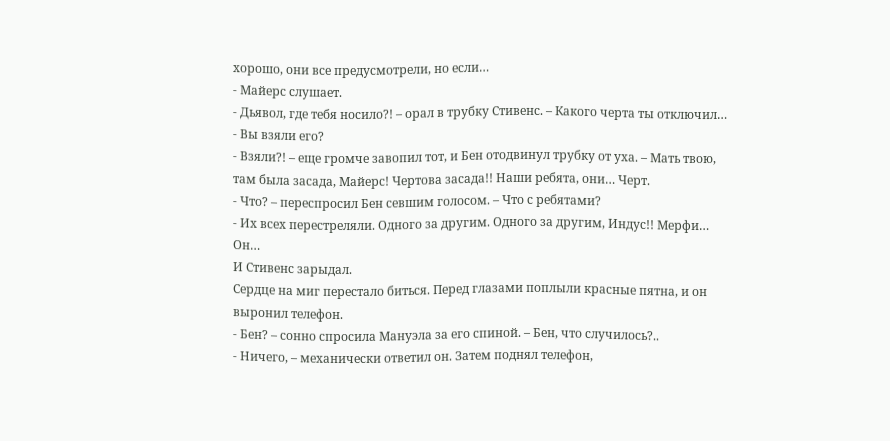хорошо, они все предусмотрели, но если…
- Майерс слушает.
- Дьявол, где тебя носило?! – орал в трубку Стивенс. – Какого черта ты отключил…
- Вы взяли его?
- Взяли?! – еще громче завопил тот, и Бен отодвинул трубку от уха. – Мать твою, там была засада, Майерс! Чертова засада!! Наши ребята, они… Черт.
- Что? – переспросил Бен севшим голосом. – Что с ребятами?
- Их всех перестреляли. Одного за другим. Одного за другим, Индус!! Мерфи… Он…
И Стивенс зарыдал.
Сердце на миг перестало биться. Перед глазами поплыли красные пятна, и он выронил телефон.
- Бен? – сонно спросила Мануэла за его спиной. – Бен, что случилось?..
- Ничего, – механически ответил он. Затем поднял телефон,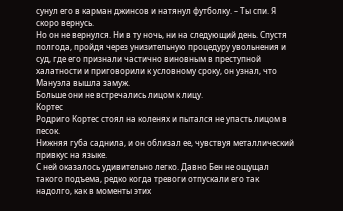сунул его в карман джинсов и натянул футболку. – Ты спи. Я скоро вернусь.
Но он не вернулся. Ни в ту ночь, ни на следующий день. Спустя полгода, пройдя через унизительную процедуру увольнения и суд, где его признали частично виновным в преступной халатности и приговорили к условному сроку, он узнал, что Мануэла вышла замуж.
Больше они не встречались лицом к лицу.
Кортес
Родриго Кортес стоял на коленях и пытался не упасть лицом в песок.
Нижняя губа саднила, и он облизал ее, чувствуя металлический привкус на языке.
С ней оказалось удивительно легко. Давно Бен не ощущал такого подъема, редко когда тревоги отпускали его так надолго, как в моменты этих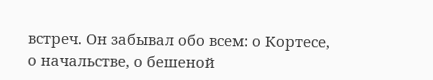встреч. Он забывал обо всем: о Кортесе, о начальстве, о бешеной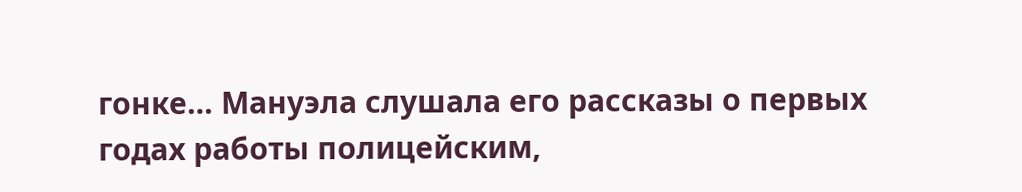гонке… Мануэла слушала его рассказы о первых годах работы полицейским,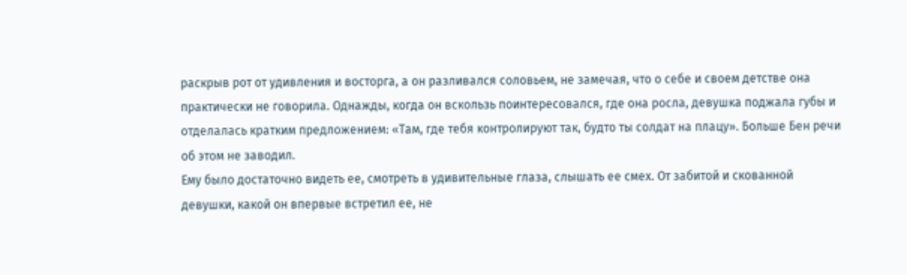раскрыв рот от удивления и восторга, а он разливался соловьем, не замечая, что о себе и своем детстве она практически не говорила. Однажды, когда он вскользь поинтересовался, где она росла, девушка поджала губы и отделалась кратким предложением: «Там, где тебя контролируют так, будто ты солдат на плацу». Больше Бен речи об этом не заводил.
Ему было достаточно видеть ее, смотреть в удивительные глаза, слышать ее смех. От забитой и скованной девушки, какой он впервые встретил ее, не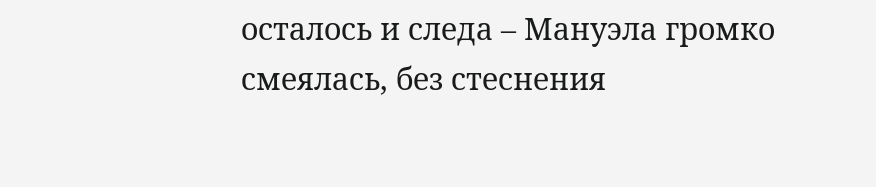осталось и следа – Мануэла громко смеялась, без стеснения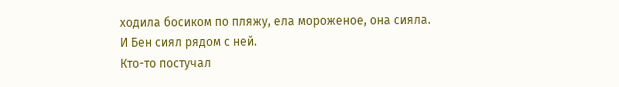ходила босиком по пляжу, ела мороженое, она сияла.
И Бен сиял рядом с ней.
Кто-то постучал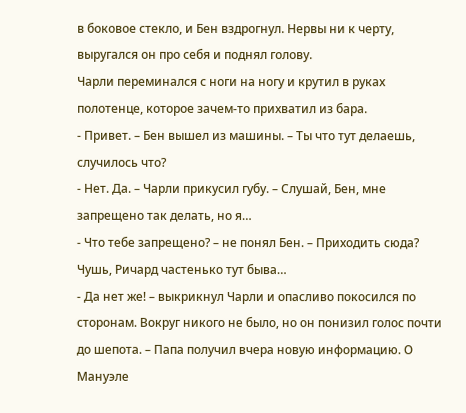в боковое стекло, и Бен вздрогнул. Нервы ни к черту, выругался он про себя и поднял голову.
Чарли переминался с ноги на ногу и крутил в руках полотенце, которое зачем-то прихватил из бара.
- Привет. – Бен вышел из машины. – Ты что тут делаешь, случилось что?
- Нет. Да. – Чарли прикусил губу. – Слушай, Бен, мне запрещено так делать, но я…
- Что тебе запрещено? – не понял Бен. – Приходить сюда? Чушь, Ричард частенько тут быва…
- Да нет же! – выкрикнул Чарли и опасливо покосился по сторонам. Вокруг никого не было, но он понизил голос почти до шепота. – Папа получил вчера новую информацию. О Мануэле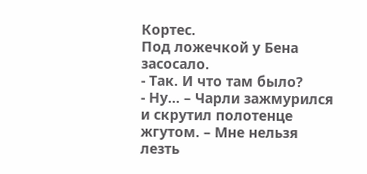Кортес.
Под ложечкой у Бена засосало.
- Так. И что там было?
- Ну… – Чарли зажмурился и скрутил полотенце жгутом. – Мне нельзя лезть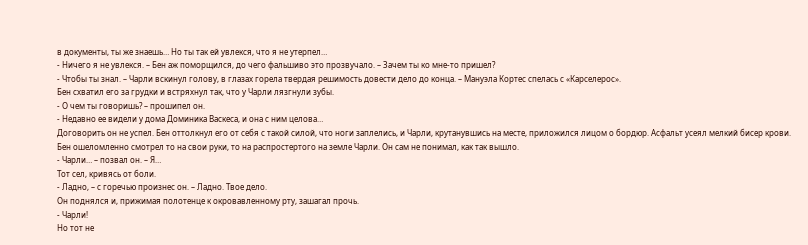в документы, ты же знаешь… Но ты так ей увлекся, что я не утерпел…
- Ничего я не увлекся. – Бен аж поморщился, до чего фальшиво это прозвучало. – Зачем ты ко мне-то пришел?
- Чтобы ты знал. – Чарли вскинул голову, в глазах горела твердая решимость довести дело до конца. – Мануэла Кортес спелась с «Карселерос».
Бен схватил его за грудки и встряхнул так, что у Чарли лязгнули зубы.
- О чем ты говоришь? – прошипел он.
- Недавно ее видели у дома Доминика Васкеса, и она с ним целова…
Договорить он не успел. Бен оттолкнул его от себя с такой силой, что ноги заплелись, и Чарли, крутанувшись на месте, приложился лицом о бордюр. Асфальт усеял мелкий бисер крови.
Бен ошеломленно смотрел то на свои руки, то на распростертого на земле Чарли. Он сам не понимал, как так вышло.
- Чарли… – позвал он. – Я…
Тот сел, кривясь от боли.
- Ладно, – с горечью произнес он. – Ладно. Твое дело.
Он поднялся и, прижимая полотенце к окровавленному рту, зашагал прочь.
- Чарли!
Но тот не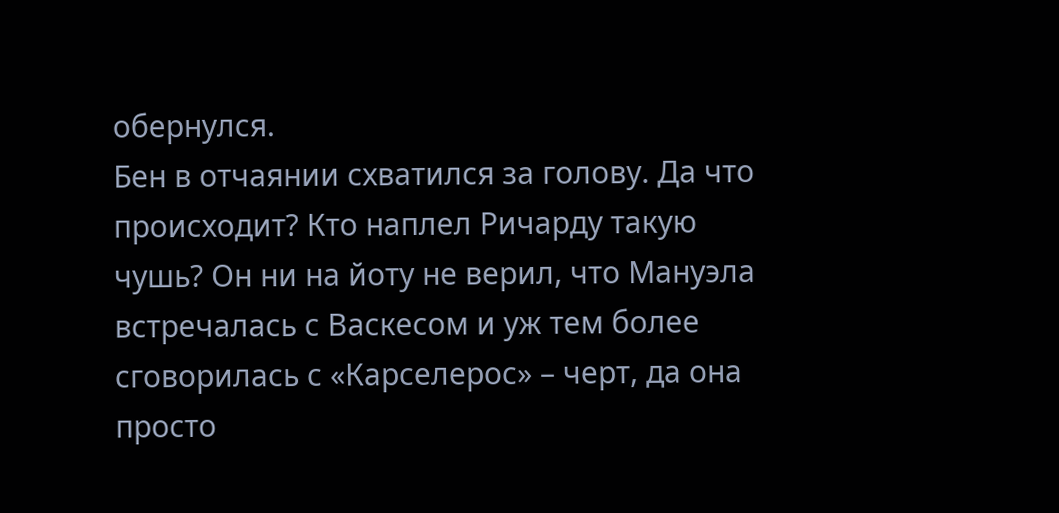обернулся.
Бен в отчаянии схватился за голову. Да что происходит? Кто наплел Ричарду такую чушь? Он ни на йоту не верил, что Мануэла встречалась с Васкесом и уж тем более сговорилась с «Карселерос» – черт, да она просто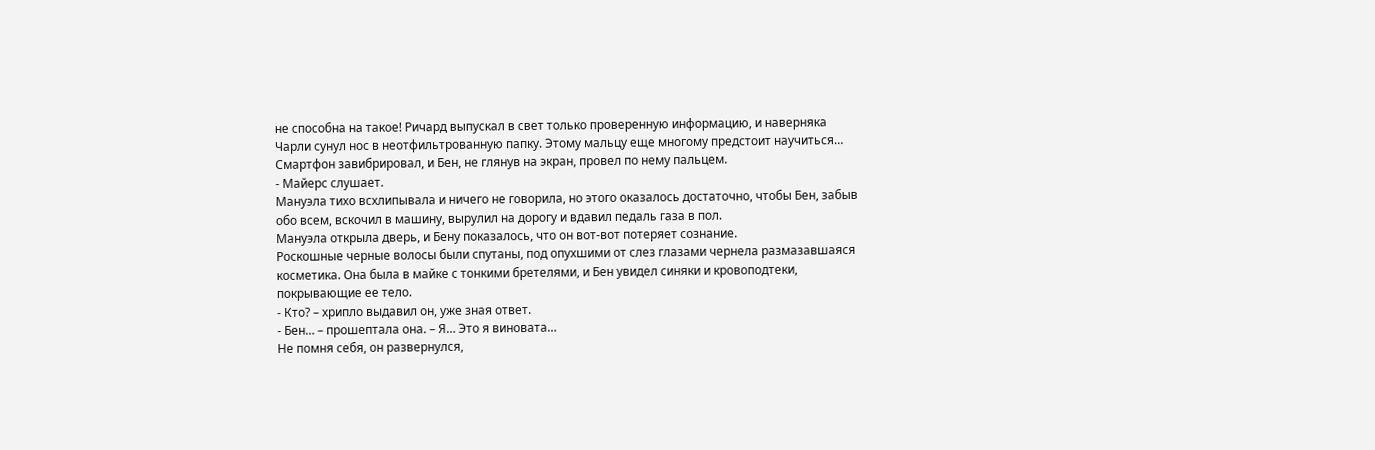не способна на такое! Ричард выпускал в свет только проверенную информацию, и наверняка Чарли сунул нос в неотфильтрованную папку. Этому мальцу еще многому предстоит научиться…
Смартфон завибрировал, и Бен, не глянув на экран, провел по нему пальцем.
- Майерс слушает.
Мануэла тихо всхлипывала и ничего не говорила, но этого оказалось достаточно, чтобы Бен, забыв обо всем, вскочил в машину, вырулил на дорогу и вдавил педаль газа в пол.
Мануэла открыла дверь, и Бену показалось, что он вот-вот потеряет сознание.
Роскошные черные волосы были спутаны, под опухшими от слез глазами чернела размазавшаяся косметика. Она была в майке с тонкими бретелями, и Бен увидел синяки и кровоподтеки, покрывающие ее тело.
- Кто? – хрипло выдавил он, уже зная ответ.
- Бен… – прошептала она. – Я… Это я виновата…
Не помня себя, он развернулся,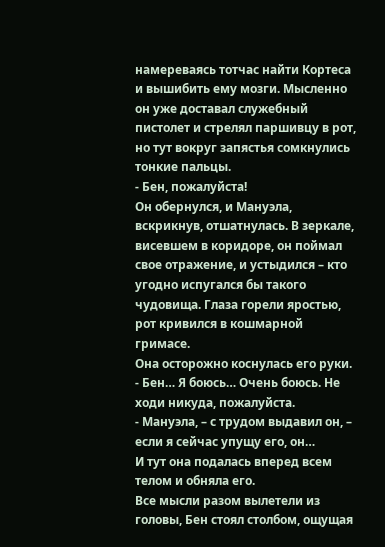намереваясь тотчас найти Кортеса и вышибить ему мозги. Мысленно он уже доставал служебный пистолет и стрелял паршивцу в рот, но тут вокруг запястья сомкнулись тонкие пальцы.
- Бен, пожалуйста!
Он обернулся, и Мануэла, вскрикнув, отшатнулась. В зеркале, висевшем в коридоре, он поймал свое отражение, и устыдился – кто угодно испугался бы такого чудовища. Глаза горели яростью, рот кривился в кошмарной гримасе.
Она осторожно коснулась его руки.
- Бен… Я боюсь… Очень боюсь. Не ходи никуда, пожалуйста.
- Мануэла, – с трудом выдавил он, – если я сейчас упущу его, он…
И тут она подалась вперед всем телом и обняла его.
Все мысли разом вылетели из головы, Бен стоял столбом, ощущая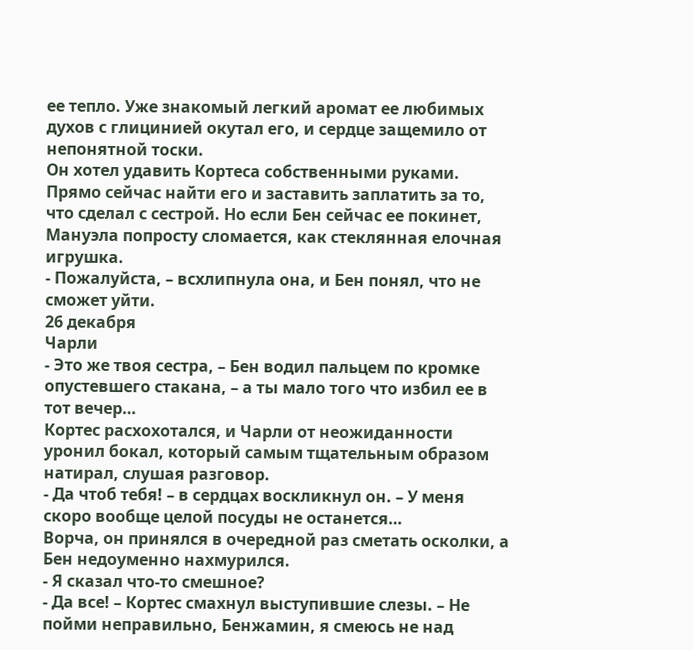ее тепло. Уже знакомый легкий аромат ее любимых духов с глицинией окутал его, и сердце защемило от непонятной тоски.
Он хотел удавить Кортеса собственными руками. Прямо сейчас найти его и заставить заплатить за то, что сделал с сестрой. Но если Бен сейчас ее покинет, Мануэла попросту сломается, как стеклянная елочная игрушка.
- Пожалуйста, – всхлипнула она, и Бен понял, что не сможет уйти.
26 декабря
Чарли
- Это же твоя сестра, – Бен водил пальцем по кромке опустевшего стакана, – а ты мало того что избил ее в тот вечер…
Кортес расхохотался, и Чарли от неожиданности уронил бокал, который самым тщательным образом натирал, слушая разговор.
- Да чтоб тебя! – в сердцах воскликнул он. – У меня скоро вообще целой посуды не останется…
Ворча, он принялся в очередной раз сметать осколки, а Бен недоуменно нахмурился.
- Я сказал что-то смешное?
- Да все! – Кортес смахнул выступившие слезы. – Не пойми неправильно, Бенжамин, я смеюсь не над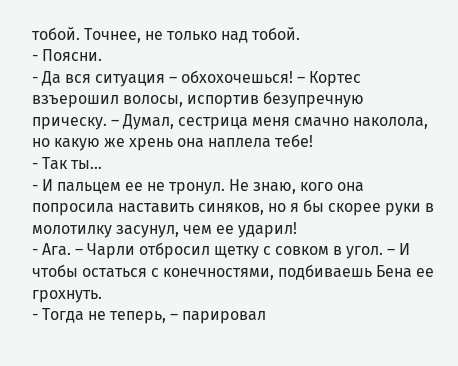тобой. Точнее, не только над тобой.
- Поясни.
- Да вся ситуация – обхохочешься! – Кортес взъерошил волосы, испортив безупречную прическу. – Думал, сестрица меня смачно наколола, но какую же хрень она наплела тебе!
- Так ты…
- И пальцем ее не тронул. Не знаю, кого она попросила наставить синяков, но я бы скорее руки в молотилку засунул, чем ее ударил!
- Ага. – Чарли отбросил щетку с совком в угол. – И чтобы остаться с конечностями, подбиваешь Бена ее грохнуть.
- Тогда не теперь, – парировал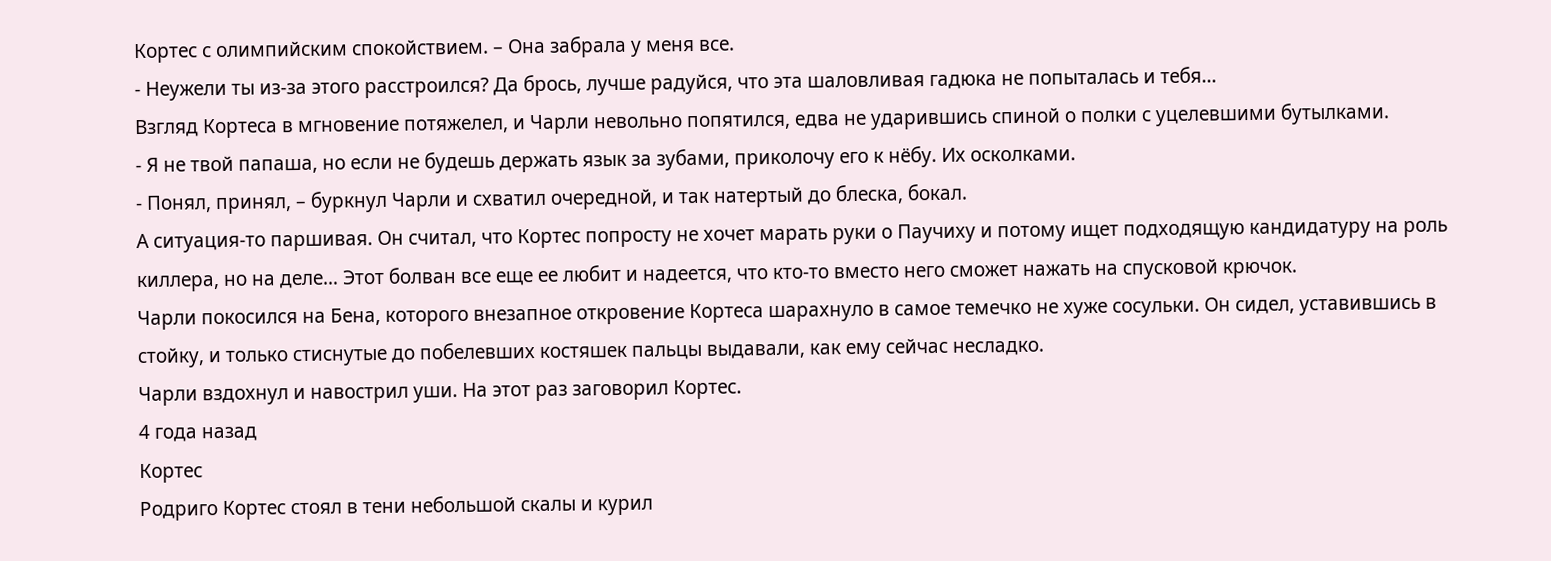Кортес с олимпийским спокойствием. – Она забрала у меня все.
- Неужели ты из-за этого расстроился? Да брось, лучше радуйся, что эта шаловливая гадюка не попыталась и тебя…
Взгляд Кортеса в мгновение потяжелел, и Чарли невольно попятился, едва не ударившись спиной о полки с уцелевшими бутылками.
- Я не твой папаша, но если не будешь держать язык за зубами, приколочу его к нёбу. Их осколками.
- Понял, принял, – буркнул Чарли и схватил очередной, и так натертый до блеска, бокал.
А ситуация-то паршивая. Он считал, что Кортес попросту не хочет марать руки о Паучиху и потому ищет подходящую кандидатуру на роль киллера, но на деле… Этот болван все еще ее любит и надеется, что кто-то вместо него сможет нажать на спусковой крючок.
Чарли покосился на Бена, которого внезапное откровение Кортеса шарахнуло в самое темечко не хуже сосульки. Он сидел, уставившись в стойку, и только стиснутые до побелевших костяшек пальцы выдавали, как ему сейчас несладко.
Чарли вздохнул и навострил уши. На этот раз заговорил Кортес.
4 года назад
Кортес
Родриго Кортес стоял в тени небольшой скалы и курил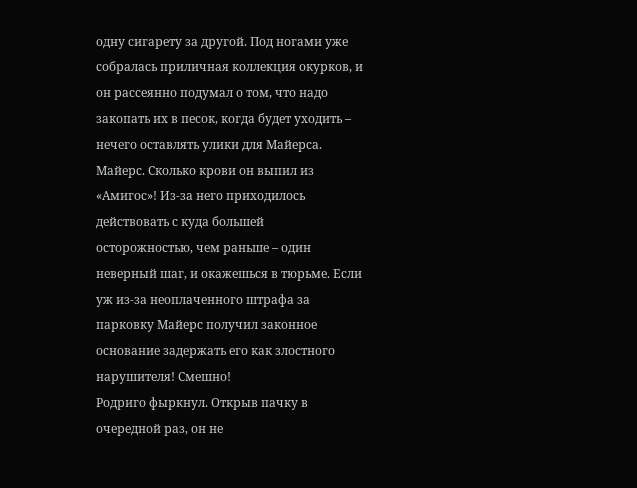одну сигарету за другой. Под ногами уже собралась приличная коллекция окурков, и он рассеянно подумал о том, что надо закопать их в песок, когда будет уходить – нечего оставлять улики для Майерса.
Майерс. Сколько крови он выпил из «Амигос»! Из-за него приходилось действовать с куда большей осторожностью, чем раньше – один неверный шаг, и окажешься в тюрьме. Если уж из-за неоплаченного штрафа за парковку Майерс получил законное основание задержать его как злостного нарушителя! Смешно!
Родриго фыркнул. Открыв пачку в очередной раз, он не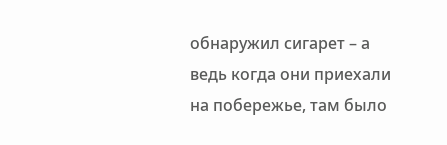обнаружил сигарет – а ведь когда они приехали на побережье, там было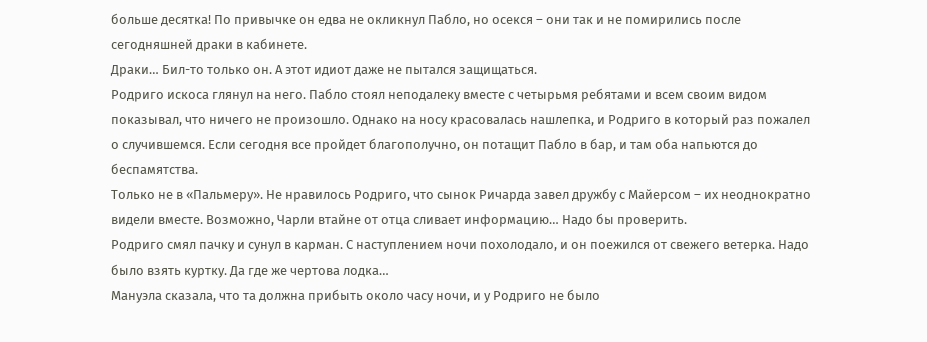больше десятка! По привычке он едва не окликнул Пабло, но осекся – они так и не помирились после сегодняшней драки в кабинете.
Драки… Бил-то только он. А этот идиот даже не пытался защищаться.
Родриго искоса глянул на него. Пабло стоял неподалеку вместе с четырьмя ребятами и всем своим видом показывал, что ничего не произошло. Однако на носу красовалась нашлепка, и Родриго в который раз пожалел о случившемся. Если сегодня все пройдет благополучно, он потащит Пабло в бар, и там оба напьются до беспамятства.
Только не в «Пальмеру». Не нравилось Родриго, что сынок Ричарда завел дружбу с Майерсом – их неоднократно видели вместе. Возможно, Чарли втайне от отца сливает информацию… Надо бы проверить.
Родриго смял пачку и сунул в карман. С наступлением ночи похолодало, и он поежился от свежего ветерка. Надо было взять куртку. Да где же чертова лодка…
Мануэла сказала, что та должна прибыть около часу ночи, и у Родриго не было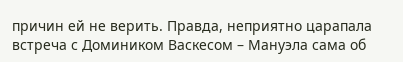причин ей не верить. Правда, неприятно царапала встреча с Домиником Васкесом – Мануэла сама об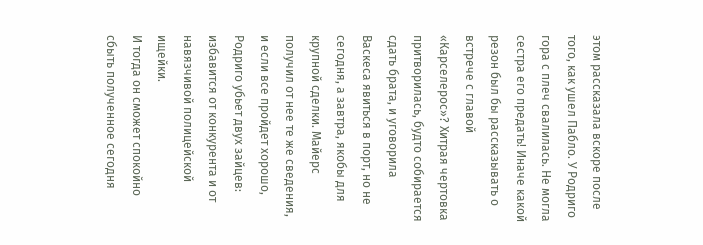этом рассказала вскоре после того, как ушел Пабло. У Родриго гора с плеч свалилась. Не могла сестра его предать! Иначе какой резон был бы рассказывать о встрече с главой «Карселерос»? Хитрая чертовка притворилась, будто собирается сдать брата, и уговорила Васкеса явиться в порт, но не сегодня, а завтра, якобы для крупной сделки. Майерс получил от нее те же сведения, и если все пройдет хорошо, Родриго убьет двух зайцев: избавится от конкурента и от навязчивой полицейской ищейки.
И тогда он сможет спокойно сбыть полученное сегодня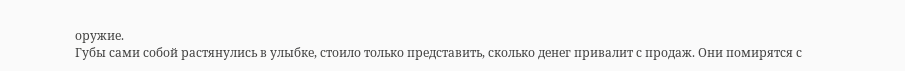оружие.
Губы сами собой растянулись в улыбке, стоило только представить, сколько денег привалит с продаж. Они помирятся с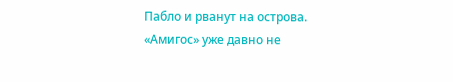Пабло и рванут на острова. «Амигос» уже давно не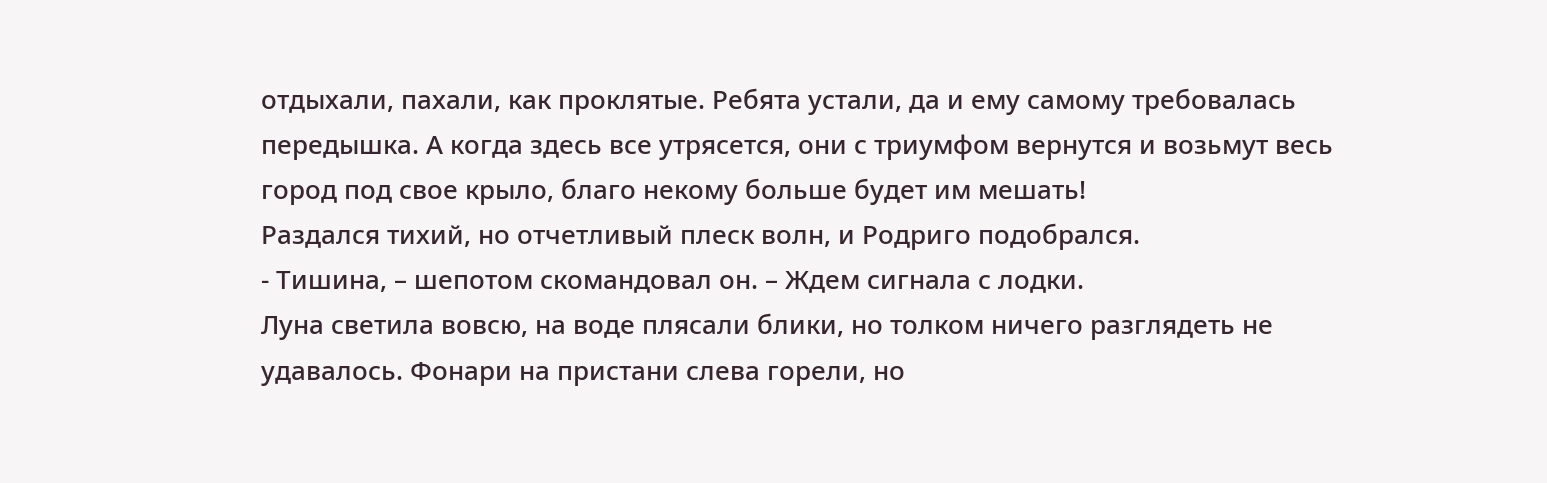отдыхали, пахали, как проклятые. Ребята устали, да и ему самому требовалась передышка. А когда здесь все утрясется, они с триумфом вернутся и возьмут весь город под свое крыло, благо некому больше будет им мешать!
Раздался тихий, но отчетливый плеск волн, и Родриго подобрался.
- Тишина, – шепотом скомандовал он. – Ждем сигнала с лодки.
Луна светила вовсю, на воде плясали блики, но толком ничего разглядеть не удавалось. Фонари на пристани слева горели, но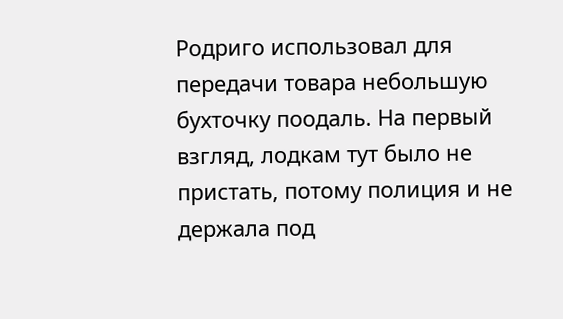Родриго использовал для передачи товара небольшую бухточку поодаль. На первый взгляд, лодкам тут было не пристать, потому полиция и не держала под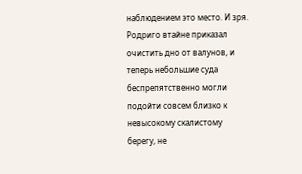наблюдением это место. И зря. Родриго втайне приказал очистить дно от валунов, и теперь небольшие суда беспрепятственно могли подойти совсем близко к невысокому скалистому берегу, не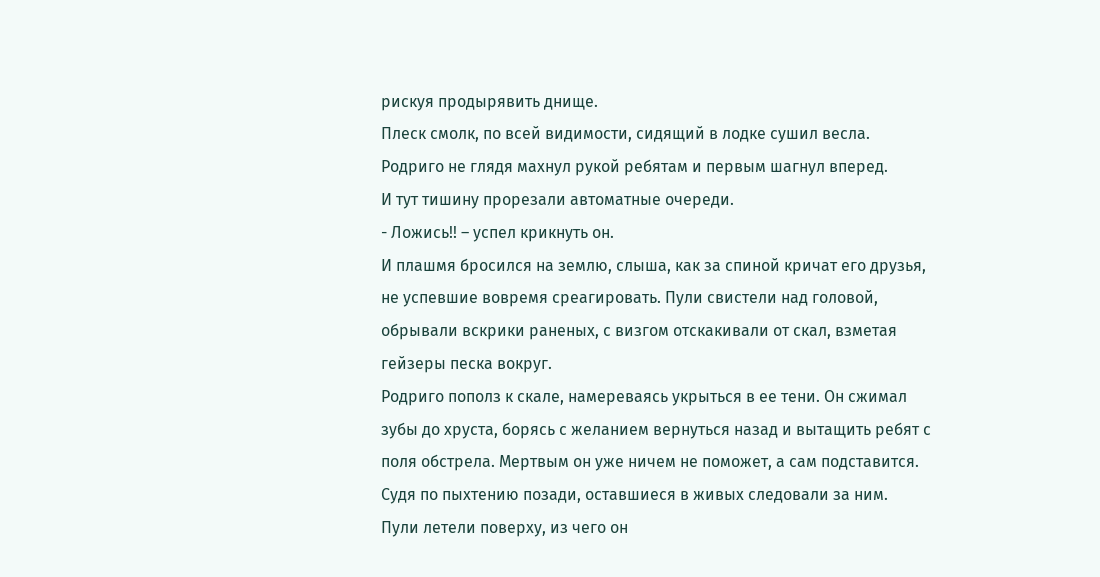рискуя продырявить днище.
Плеск смолк, по всей видимости, сидящий в лодке сушил весла. Родриго не глядя махнул рукой ребятам и первым шагнул вперед.
И тут тишину прорезали автоматные очереди.
- Ложись!! – успел крикнуть он.
И плашмя бросился на землю, слыша, как за спиной кричат его друзья, не успевшие вовремя среагировать. Пули свистели над головой, обрывали вскрики раненых, с визгом отскакивали от скал, взметая гейзеры песка вокруг.
Родриго пополз к скале, намереваясь укрыться в ее тени. Он сжимал зубы до хруста, борясь с желанием вернуться назад и вытащить ребят с поля обстрела. Мертвым он уже ничем не поможет, а сам подставится. Судя по пыхтению позади, оставшиеся в живых следовали за ним.
Пули летели поверху, из чего он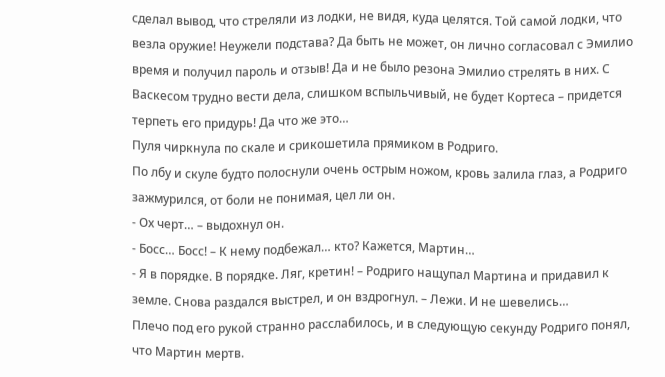сделал вывод, что стреляли из лодки, не видя, куда целятся. Той самой лодки, что везла оружие! Неужели подстава? Да быть не может, он лично согласовал с Эмилио время и получил пароль и отзыв! Да и не было резона Эмилио стрелять в них. С Васкесом трудно вести дела, слишком вспыльчивый, не будет Кортеса – придется терпеть его придурь! Да что же это…
Пуля чиркнула по скале и срикошетила прямиком в Родриго.
По лбу и скуле будто полоснули очень острым ножом, кровь залила глаз, а Родриго зажмурился, от боли не понимая, цел ли он.
- Ох черт… – выдохнул он.
- Босс… Босс! – К нему подбежал… кто? Кажется, Мартин…
- Я в порядке. В порядке. Ляг, кретин! – Родриго нащупал Мартина и придавил к земле. Снова раздался выстрел, и он вздрогнул. – Лежи. И не шевелись…
Плечо под его рукой странно расслабилось, и в следующую секунду Родриго понял, что Мартин мертв.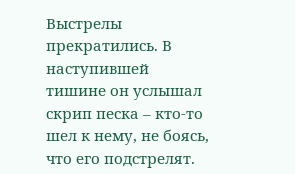Выстрелы прекратились. В наступившей тишине он услышал скрип песка – кто-то шел к нему, не боясь, что его подстрелят.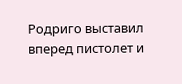Родриго выставил вперед пистолет и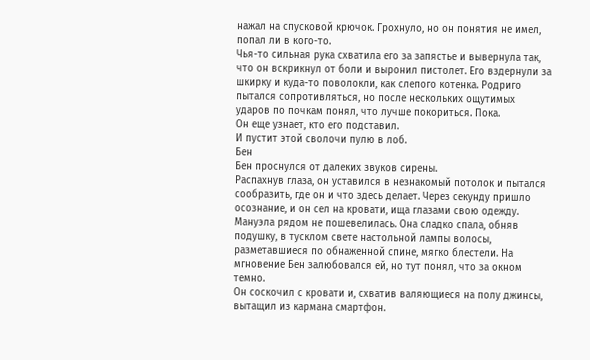нажал на спусковой крючок. Грохнуло, но он понятия не имел, попал ли в кого-то.
Чья-то сильная рука схватила его за запястье и вывернула так, что он вскрикнул от боли и выронил пистолет. Его вздернули за шкирку и куда-то поволокли, как слепого котенка. Родриго пытался сопротивляться, но после нескольких ощутимых ударов по почкам понял, что лучше покориться. Пока.
Он еще узнает, кто его подставил.
И пустит этой сволочи пулю в лоб.
Бен
Бен проснулся от далеких звуков сирены.
Распахнув глаза, он уставился в незнакомый потолок и пытался сообразить, где он и что здесь делает. Через секунду пришло осознание, и он сел на кровати, ища глазами свою одежду.
Мануэла рядом не пошевелилась. Она сладко спала, обняв подушку, в тусклом свете настольной лампы волосы, разметавшиеся по обнаженной спине, мягко блестели. На мгновение Бен залюбовался ей, но тут понял, что за окном темно.
Он соскочил с кровати и, схватив валяющиеся на полу джинсы, вытащил из кармана смартфон.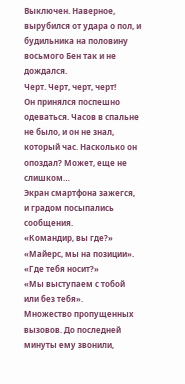Выключен. Наверное, вырубился от удара о пол, и будильника на половину восьмого Бен так и не дождался.
Черт. Черт, черт, черт!
Он принялся поспешно одеваться. Часов в спальне не было, и он не знал, который час. Насколько он опоздал? Может, еще не слишком…
Экран смартфона зажегся, и градом посыпались сообщения.
«Командир, вы где?»
«Майерс, мы на позиции».
«Где тебя носит?»
«Мы выступаем с тобой или без тебя».
Множество пропущенных вызовов. До последней минуты ему звонили,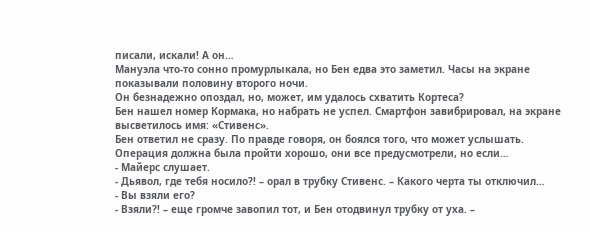писали, искали! А он…
Мануэла что-то сонно промурлыкала, но Бен едва это заметил. Часы на экране показывали половину второго ночи.
Он безнадежно опоздал, но, может, им удалось схватить Кортеса?
Бен нашел номер Кормака, но набрать не успел. Смартфон завибрировал, на экране высветилось имя: «Стивенс».
Бен ответил не сразу. По правде говоря, он боялся того, что может услышать. Операция должна была пройти хорошо, они все предусмотрели, но если…
- Майерс слушает.
- Дьявол, где тебя носило?! – орал в трубку Стивенс. – Какого черта ты отключил…
- Вы взяли его?
- Взяли?! – еще громче завопил тот, и Бен отодвинул трубку от уха. –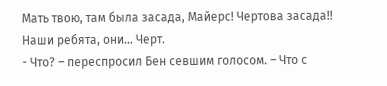Мать твою, там была засада, Майерс! Чертова засада!! Наши ребята, они… Черт.
- Что? – переспросил Бен севшим голосом. – Что с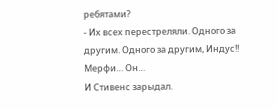ребятами?
- Их всех перестреляли. Одного за другим. Одного за другим, Индус!! Мерфи… Он…
И Стивенс зарыдал.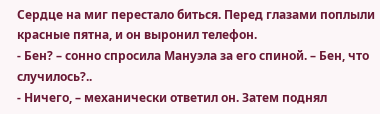Сердце на миг перестало биться. Перед глазами поплыли красные пятна, и он выронил телефон.
- Бен? – сонно спросила Мануэла за его спиной. – Бен, что случилось?..
- Ничего, – механически ответил он. Затем поднял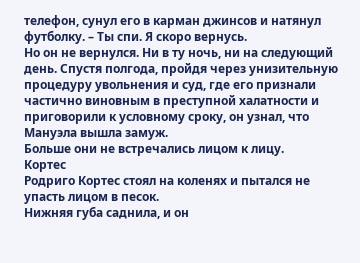телефон, сунул его в карман джинсов и натянул футболку. – Ты спи. Я скоро вернусь.
Но он не вернулся. Ни в ту ночь, ни на следующий день. Спустя полгода, пройдя через унизительную процедуру увольнения и суд, где его признали частично виновным в преступной халатности и приговорили к условному сроку, он узнал, что Мануэла вышла замуж.
Больше они не встречались лицом к лицу.
Кортес
Родриго Кортес стоял на коленях и пытался не упасть лицом в песок.
Нижняя губа саднила, и он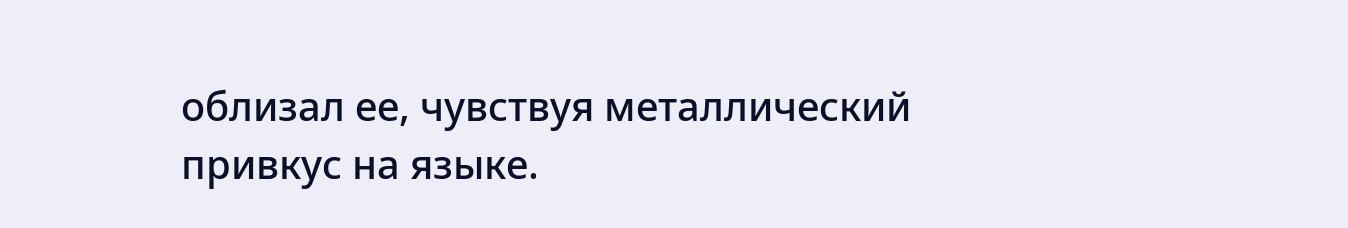облизал ее, чувствуя металлический привкус на языке.